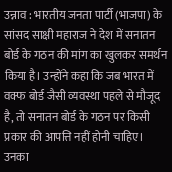उन्नाव : भारतीय जनता पार्टी (भाजपा) के सांसद साक्षी महाराज ने देश में सनातन बोर्ड के गठन की मांग का खुलकर समर्थन किया है। उन्होंने कहा कि जब भारत में वक्फ बोर्ड जैसी व्यवस्था पहले से मौजूद है, तो सनातन बोर्ड के गठन पर किसी प्रकार की आपत्ति नहीं होनी चाहिए। उनका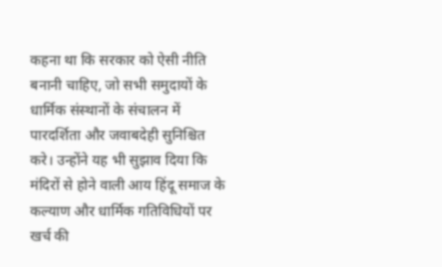कहना था कि सरकार को ऐसी नीति बनानी चाहिए, जो सभी समुदायों के धार्मिक संस्थानों के संचालन में पारदर्शिता और जवाबदेही सुनिश्चित करे। उन्होंने यह भी सुझाव दिया कि मंदिरों से होने वाली आय हिंदू समाज के कल्याण और धार्मिक गतिविधियों पर खर्च की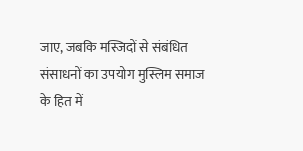जाए, जबकि मस्जिदों से संबंधित संसाधनों का उपयोग मुस्लिम समाज के हित में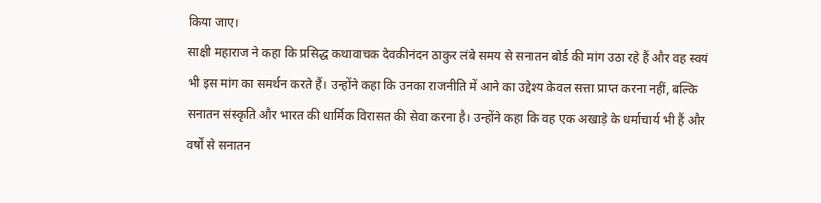किया जाए।
साक्षी महाराज ने कहा कि प्रसिद्ध कथावाचक देवकीनंदन ठाकुर लंबे समय से सनातन बोर्ड की मांग उठा रहे हैं और वह स्वयं भी इस मांग का समर्थन करते हैं। उन्होंने कहा कि उनका राजनीति में आने का उद्देश्य केवल सत्ता प्राप्त करना नहीं, बल्कि सनातन संस्कृति और भारत की धार्मिक विरासत की सेवा करना है। उन्होंने कहा कि वह एक अखाड़े के धर्माचार्य भी हैं और वर्षों से सनातन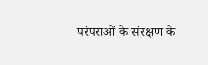परंपराओं के संरक्षण के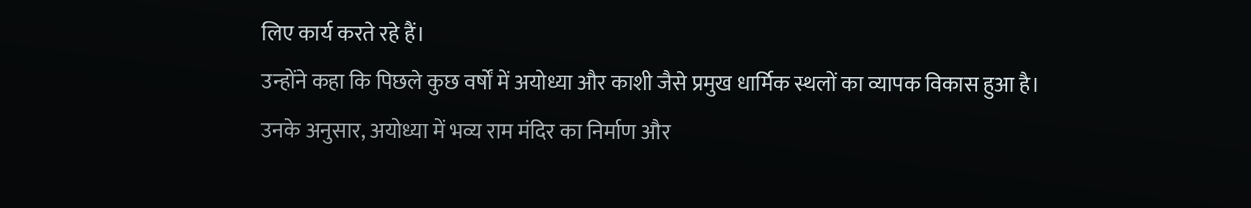लिए कार्य करते रहे हैं।
उन्होंने कहा कि पिछले कुछ वर्षों में अयोध्या और काशी जैसे प्रमुख धार्मिक स्थलों का व्यापक विकास हुआ है। उनके अनुसार, अयोध्या में भव्य राम मंदिर का निर्माण और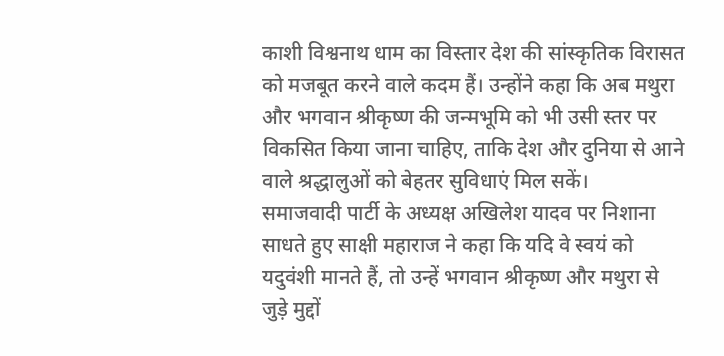काशी विश्वनाथ धाम का विस्तार देश की सांस्कृतिक विरासत को मजबूत करने वाले कदम हैं। उन्होंने कहा कि अब मथुरा और भगवान श्रीकृष्ण की जन्मभूमि को भी उसी स्तर पर विकसित किया जाना चाहिए, ताकि देश और दुनिया से आने वाले श्रद्धालुओं को बेहतर सुविधाएं मिल सकें।
समाजवादी पार्टी के अध्यक्ष अखिलेश यादव पर निशाना साधते हुए साक्षी महाराज ने कहा कि यदि वे स्वयं को यदुवंशी मानते हैं, तो उन्हें भगवान श्रीकृष्ण और मथुरा से जुड़े मुद्दों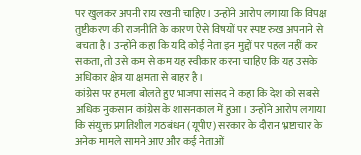पर खुलकर अपनी राय रखनी चाहिए। उन्होंने आरोप लगाया कि विपक्ष तुष्टीकरण की राजनीति के कारण ऐसे विषयों पर स्पष्ट रुख अपनाने से बचता है। उन्होंने कहा कि यदि कोई नेता इन मुद्दों पर पहल नहीं कर सकता, तो उसे कम से कम यह स्वीकार करना चाहिए कि यह उसके अधिकार क्षेत्र या क्षमता से बाहर है।
कांग्रेस पर हमला बोलते हुए भाजपा सांसद ने कहा कि देश को सबसे अधिक नुकसान कांग्रेस के शासनकाल में हुआ। उन्होंने आरोप लगाया कि संयुक्त प्रगतिशील गठबंधन (यूपीए) सरकार के दौरान भ्रष्टाचार के अनेक मामले सामने आए और कई नेताओं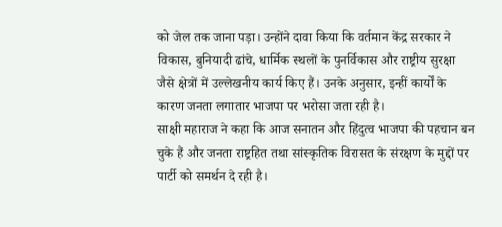को जेल तक जाना पड़ा। उन्होंने दावा किया कि वर्तमान केंद्र सरकार ने विकास, बुनियादी ढांचे, धार्मिक स्थलों के पुनर्विकास और राष्ट्रीय सुरक्षा जैसे क्षेत्रों में उल्लेखनीय कार्य किए हैं। उनके अनुसार, इन्हीं कार्यों के कारण जनता लगातार भाजपा पर भरोसा जता रही है।
साक्षी महाराज ने कहा कि आज सनातन और हिंदुत्व भाजपा की पहचान बन चुके हैं और जनता राष्ट्रहित तथा सांस्कृतिक विरासत के संरक्षण के मुद्दों पर पार्टी को समर्थन दे रही है।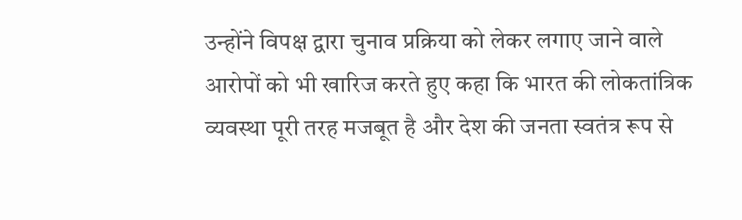उन्होंने विपक्ष द्वारा चुनाव प्रक्रिया को लेकर लगाए जाने वाले आरोपों को भी खारिज करते हुए कहा कि भारत की लोकतांत्रिक व्यवस्था पूरी तरह मजबूत है और देश की जनता स्वतंत्र रूप से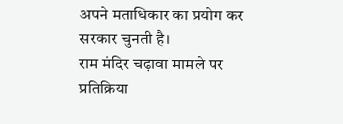अपने मताधिकार का प्रयोग कर सरकार चुनती है।
राम मंदिर चढ़ावा मामले पर प्रतिक्रिया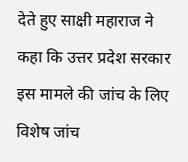देते हुए साक्षी महाराज ने कहा कि उत्तर प्रदेश सरकार इस मामले की जांच के लिए विशेष जांच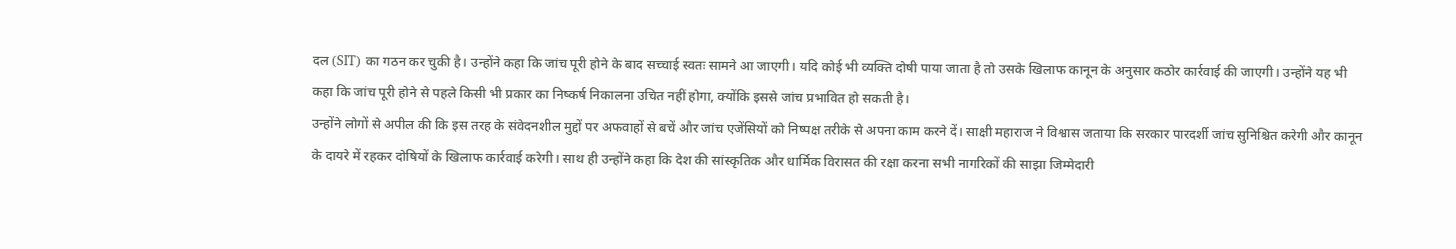दल (SIT) का गठन कर चुकी है। उन्होंने कहा कि जांच पूरी होने के बाद सच्चाई स्वतः सामने आ जाएगी। यदि कोई भी व्यक्ति दोषी पाया जाता है तो उसके खिलाफ कानून के अनुसार कठोर कार्रवाई की जाएगी। उन्होंने यह भी कहा कि जांच पूरी होने से पहले किसी भी प्रकार का निष्कर्ष निकालना उचित नहीं होगा, क्योंकि इससे जांच प्रभावित हो सकती है।
उन्होंने लोगों से अपील की कि इस तरह के संवेदनशील मुद्दों पर अफवाहों से बचें और जांच एजेंसियों को निष्पक्ष तरीके से अपना काम करने दें। साक्षी महाराज ने विश्वास जताया कि सरकार पारदर्शी जांच सुनिश्चित करेगी और कानून के दायरे में रहकर दोषियों के खिलाफ कार्रवाई करेगी। साथ ही उन्होंने कहा कि देश की सांस्कृतिक और धार्मिक विरासत की रक्षा करना सभी नागरिकों की साझा जिम्मेदारी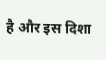है और इस दिशा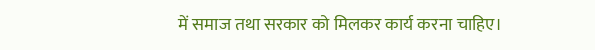में समाज तथा सरकार को मिलकर कार्य करना चाहिए।